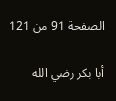الصفحة 91 من 121

أبا بكر رضي الله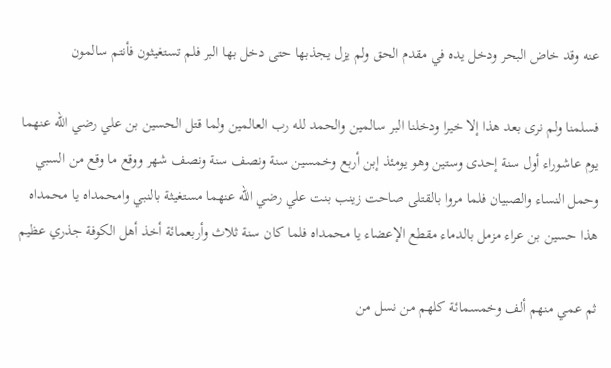عنه وقد خاض البحر ودخل يده في مقدم الحق ولم يزل يجذبها حتى دخل بها البر فلم تستغيثون فأنتم سالمون

فسلمنا ولم نرى بعد هذا إلا خيرا ودخلنا البر سالمين والحمد لله رب العالمين ولما قتل الحسين بن علي رضي الله عنهما يوم عاشوراء أول سنة إحدى وستين وهو يومئذ إبن أربع وخمسين سنة ونصف سنة ونصف شهر ووقع ما وقع من السبي وحمل النساء والصبيان فلما مروا بالقتلى صاحت زينب بنت علي رضي الله عنهما مستغيثة بالنبي وامحمداه يا محمداه هذا حسين بن عراء مزمل بالدماء مقطع الإعضاء يا محمداه فلما كان سنة ثلاث وأربعمائة أخذ أهل الكوفة جذري عظيم

ثم عمي منهم ألف وخمسمائة كلهم من نسل من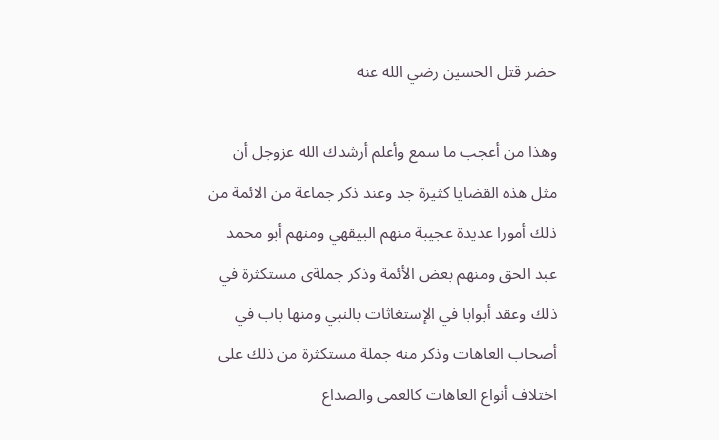حضر قتل الحسين رضي الله عنه

وهذا من أعجب ما سمع وأعلم أرشدك الله عزوجل أن مثل هذه القضايا كثيرة جد وعند ذكر جماعة من الائمة من ذلك أمورا عديدة عجيبة منهم البيقهي ومنهم أبو محمد عبد الحق ومنهم بعض الأئمة وذكر جملةى مستكثرة في ذلك وعقد أبوابا في الإستغاثات بالنبي ومنها باب في أصحاب العاهات وذكر منه جملة مستكثرة من ذلك على اختلاف أنواع العاهات كالعمى والصداع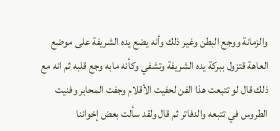والزمانة ووجع البطن وغير ذلك وأنه يضع يده الشريفة على موضع العاهة قتزول ببركة يده الشريفة وتشفي وكأنه مابه وجع قلبه ثم انه مع ذلك قال لو تتبعت هذا الفن لحفيت الأقلام وجفت المحابر وفنيت الطروس في تتبعه والدفاتر ثم قال ولقد سألت بعض إخواننا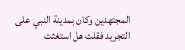المجتهدين وكان بمدينة النبي على التجريد فقلت هل استغثت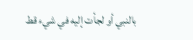بالنبي أو لجأت إليه في شيء قط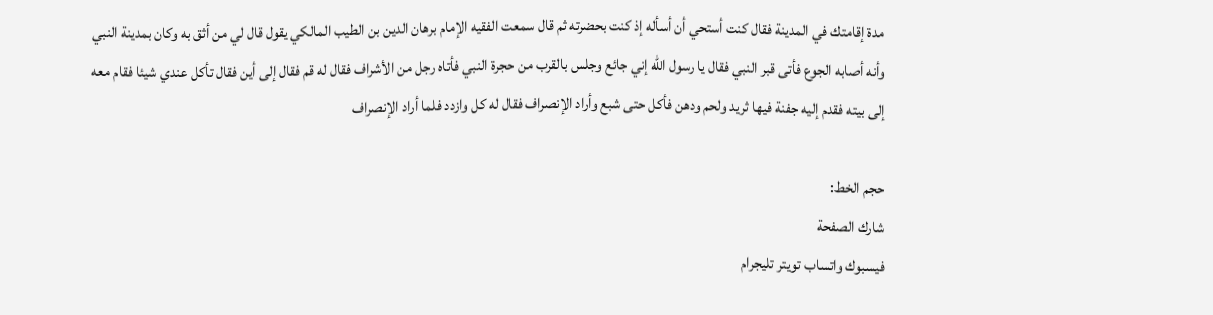مدة إقامتك في المدينة فقال كنت أستحي أن أسأله إذ كنت بحضرته ثم قال سمعت الفقيه الإمام برهان الدين بن الطيب المالكي يقول قال لي من أثق به وكان بمدينة النبي وأنه أصابه الجوع فأتى قبر النبي فقال يا رسول الله إني جائع وجلس بالقرب من حجرة النبي فأتاه رجل من الأشراف فقال له قم فقال إلى أين فقال تأكل عندي شيئا فقام معه إلى بيته فقدم إليه جفنة فيها ثريد ولحم ودهن فأكل حتى شبع وأراد الإنصراف فقال له كل وازدد فلما أراد الإنصراف

حجم الخط:
شارك الصفحة
فيسبوك واتساب تويتر تليجرام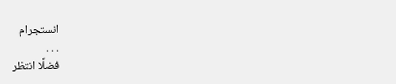انستجرام
. . .
فضلًا انتظر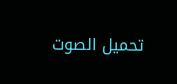تحميل الصوت